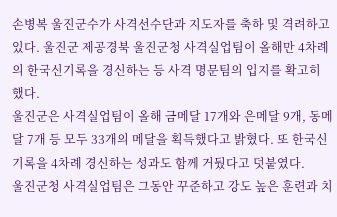손병복 울진군수가 사격선수단과 지도자를 축하 및 격려하고 있다. 울진군 제공경북 울진군청 사격실업팀이 올해만 4차례의 한국신기록을 경신하는 등 사격 명문팀의 입지를 확고히 했다.
울진군은 사격실업팀이 올해 금메달 17개와 은메달 9개, 동메달 7개 등 모두 33개의 메달을 획득했다고 밝혔다. 또 한국신기록을 4차례 경신하는 성과도 함께 거뒀다고 덧붙였다.
울진군청 사격실업팀은 그동안 꾸준하고 강도 높은 훈련과 치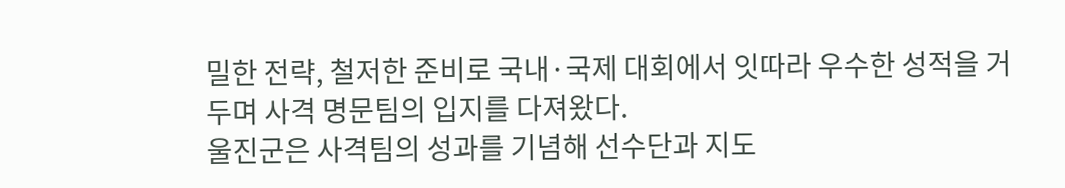밀한 전략, 철저한 준비로 국내·국제 대회에서 잇따라 우수한 성적을 거두며 사격 명문팀의 입지를 다져왔다.
울진군은 사격팀의 성과를 기념해 선수단과 지도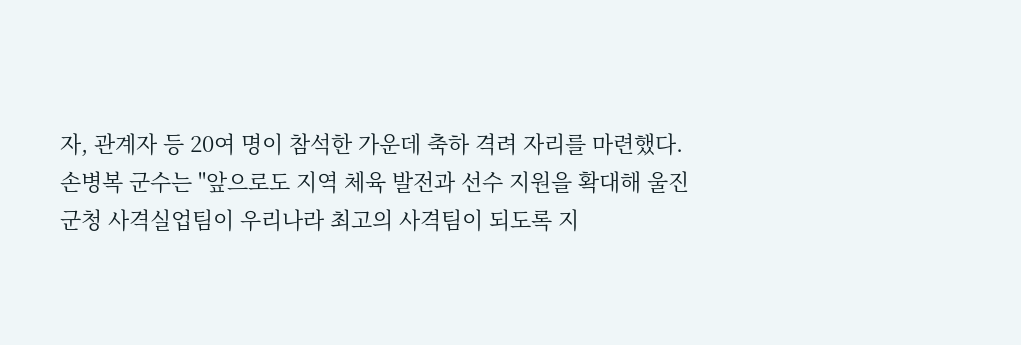자, 관계자 등 20여 명이 참석한 가운데 축하 격려 자리를 마련했다.
손병복 군수는 "앞으로도 지역 체육 발전과 선수 지원을 확대해 울진군청 사격실업팀이 우리나라 최고의 사격팀이 되도록 지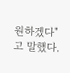원하겠다"고 말했다.